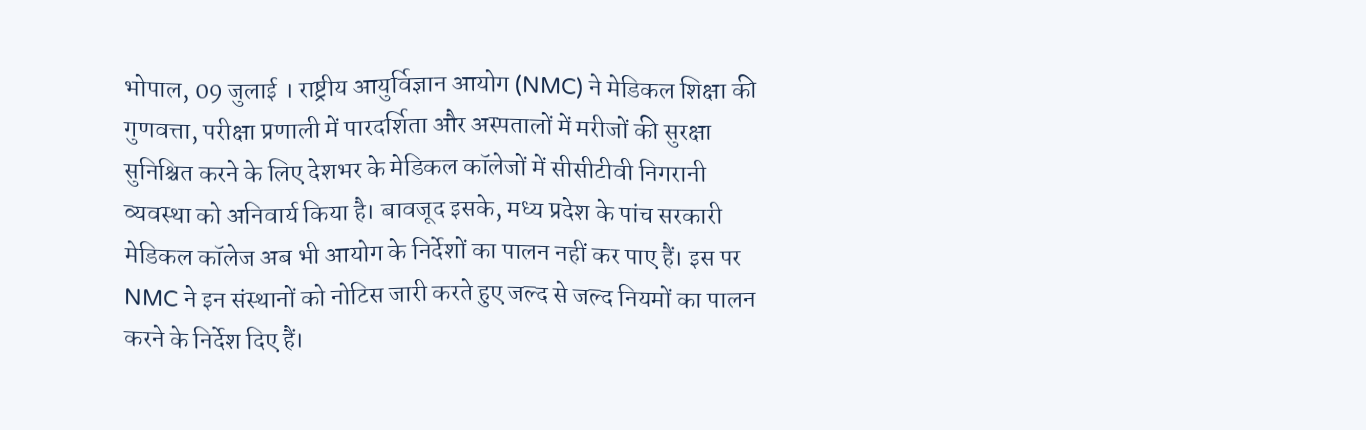भोपाल, 09 जुलाई । राष्ट्रीय आयुर्विज्ञान आयोग (NMC) ने मेडिकल शिक्षा की गुणवत्ता, परीक्षा प्रणाली में पारदर्शिता और अस्पतालों में मरीजों की सुरक्षा सुनिश्चित करने के लिए देशभर के मेडिकल कॉलेजों में सीसीटीवी निगरानी व्यवस्था को अनिवार्य किया है। बावजूद इसके, मध्य प्रदेश के पांच सरकारी मेडिकल कॉलेज अब भी आयोग के निर्देशों का पालन नहीं कर पाए हैं। इस पर NMC ने इन संस्थानों को नोटिस जारी करते हुए जल्द से जल्द नियमों का पालन करने के निर्देश दिए हैं।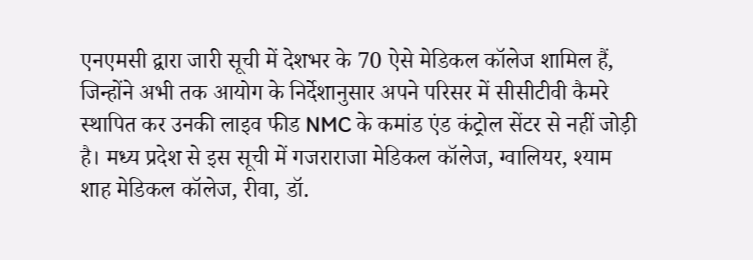एनएमसी द्वारा जारी सूची में देशभर के 70 ऐसे मेडिकल कॉलेज शामिल हैं, जिन्होंने अभी तक आयोग के निर्देशानुसार अपने परिसर में सीसीटीवी कैमरे स्थापित कर उनकी लाइव फीड NMC के कमांड एंड कंट्रोल सेंटर से नहीं जोड़ी है। मध्य प्रदेश से इस सूची में गजराराजा मेडिकल कॉलेज, ग्वालियर, श्याम शाह मेडिकल कॉलेज, रीवा, डॉ.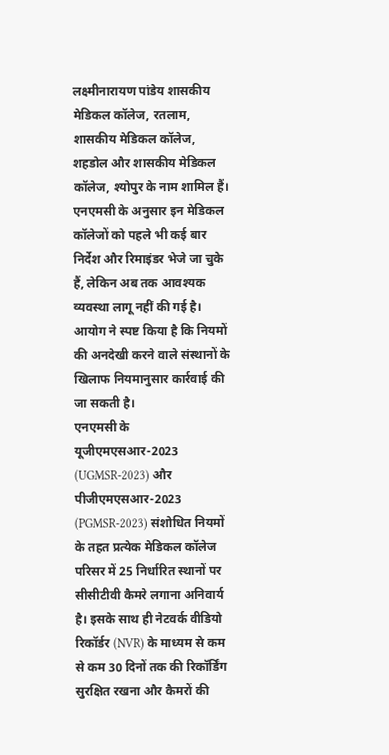लक्ष्मीनारायण पांडेय शासकीय मेडिकल कॉलेज, रतलाम, शासकीय मेडिकल कॉलेज, शहडोल और शासकीय मेडिकल कॉलेज, श्योपुर के नाम शामिल हैं।
एनएमसी के अनुसार इन मेडिकल कॉलेजों को पहले भी कई बार निर्देश और रिमाइंडर भेजे जा चुके हैं, लेकिन अब तक आवश्यक व्यवस्था लागू नहीं की गई है। आयोग ने स्पष्ट किया है कि नियमों की अनदेखी करने वाले संस्थानों के खिलाफ नियमानुसार कार्रवाई की जा सकती है।
एनएमसी के यूजीएमएसआर-2023 (UGMSR-2023) और पीजीएमएसआर-2023 (PGMSR-2023) संशोधित नियमों के तहत प्रत्येक मेडिकल कॉलेज परिसर में 25 निर्धारित स्थानों पर सीसीटीवी कैमरे लगाना अनिवार्य है। इसके साथ ही नेटवर्क वीडियो रिकॉर्डर (NVR) के माध्यम से कम से कम 30 दिनों तक की रिकॉर्डिंग सुरक्षित रखना और कैमरों की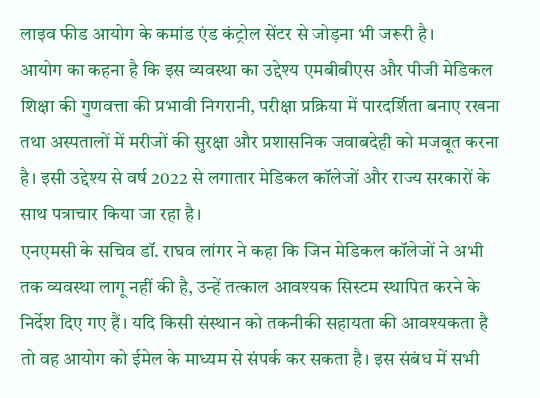लाइव फीड आयोग के कमांड एंड कंट्रोल सेंटर से जोड़ना भी जरूरी है।
आयोग का कहना है कि इस व्यवस्था का उद्देश्य एमबीबीएस और पीजी मेडिकल शिक्षा की गुणवत्ता की प्रभावी निगरानी, परीक्षा प्रक्रिया में पारदर्शिता बनाए रखना तथा अस्पतालों में मरीजों की सुरक्षा और प्रशासनिक जवाबदेही को मजबूत करना है। इसी उद्देश्य से वर्ष 2022 से लगातार मेडिकल कॉलेजों और राज्य सरकारों के साथ पत्राचार किया जा रहा है।
एनएमसी के सचिव डॉ. राघव लांगर ने कहा कि जिन मेडिकल कॉलेजों ने अभी तक व्यवस्था लागू नहीं की है, उन्हें तत्काल आवश्यक सिस्टम स्थापित करने के निर्देश दिए गए हैं। यदि किसी संस्थान को तकनीकी सहायता की आवश्यकता है तो वह आयोग को ईमेल के माध्यम से संपर्क कर सकता है। इस संबंध में सभी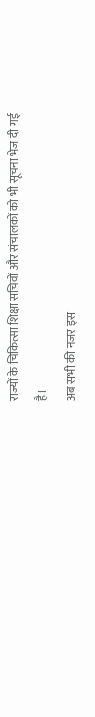राज्यों के चिकित्सा शिक्षा सचिवों और संचालकों को भी सूचना भेज दी गई है।
अब सभी की नजर इस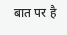बात पर है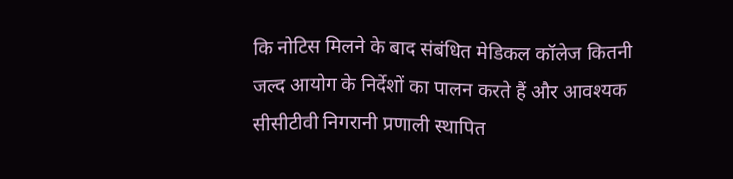कि नोटिस मिलने के बाद संबंधित मेडिकल कॉलेज कितनी जल्द आयोग के निर्देशों का पालन करते हैं और आवश्यक सीसीटीवी निगरानी प्रणाली स्थापित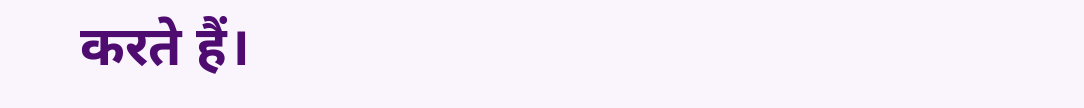करते हैं।